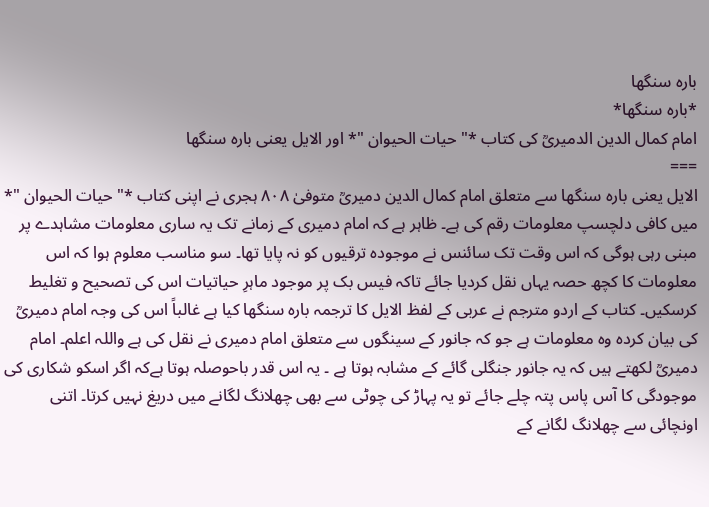بارہ سنگھا
*بارہ سنگھا*
امام کمال الدین الدمیریؒ کی کتاب *" حیات الحیوان "* اور الایل یعنی بارہ سنگھا
===
الایل یعنی بارہ سنگھا سے متعلق امام کمال الدین دمیریؒ متوفیٰ ۸۰۸ ہجری نے اپنی کتاب *" حیات الحیوان "* میں کافی دلچسپ معلومات رقم کی ہے۔ ظاہر ہے کہ امام دمیری کے زمانے تک یہ ساری معلومات مشاہدے پر مبنی رہی ہوگی کہ اس وقت تک سائنس نے موجودہ ترقیوں کو نہ پایا تھا۔ سو مناسب معلوم ہوا کہ اس معلومات کا کچھ حصہ یہاں نقل کردیا جائے تاکہ فیس بک پر موجود ماہرِ حیاتیات اس کی تصحیح و تغلیط کرسکیں۔ کتاب کے اردو مترجم نے عربی کے لفظ الایل کا ترجمہ بارہ سنگھا کیا ہے غالباً اس کی وجہ امام دمیریؒ کی بیان کردہ وہ معلومات ہے جو کہ جانور کے سینگوں سے متعلق امام دمیری نے نقل کی ہے واللہ اعلم۔ امام دمیریؒ لکھتے ہیں کہ یہ جانور جنگلی گائے کے مشابہ ہوتا ہے ۔ یہ اس قدر باحوصلہ ہوتا ہےکہ اگر اسکو شکاری کی موجودگی کا آس پاس پتہ چلے جائے تو یہ پہاڑ کی چوٹی سے بھی چھلانگ لگانے میں دریغ نہیں کرتا۔ اتنی اونچائی سے چھلانگ لگانے کے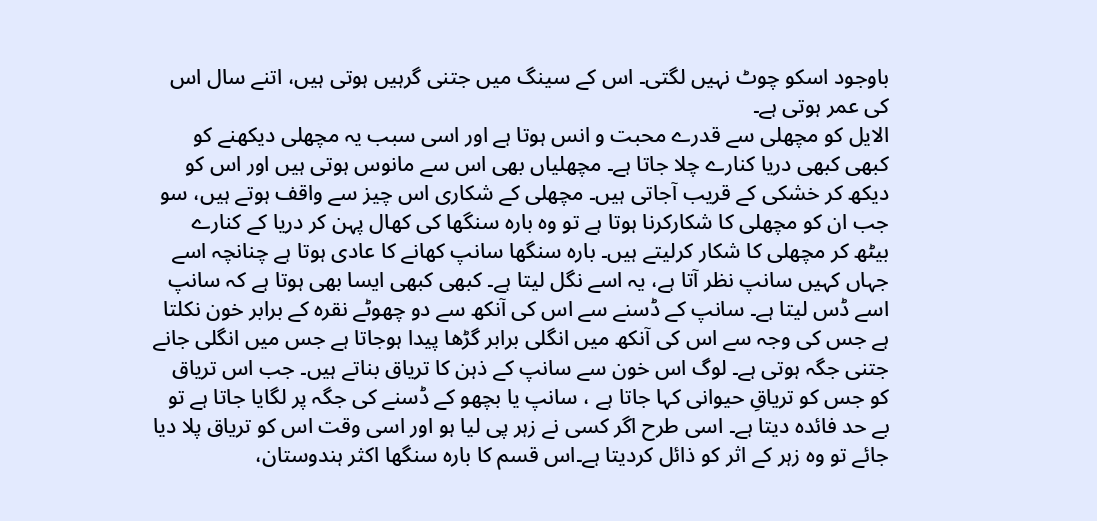باوجود اسکو چوٹ نہیں لگتی۔ اس کے سینگ میں جتنی گرہیں ہوتی ہیں، اتنے سال اس کی عمر ہوتی ہے۔
الایل کو مچھلی سے قدرے محبت و انس ہوتا ہے اور اسی سبب یہ مچھلی دیکھنے کو کبھی کبھی دریا کنارے چلا جاتا ہے۔ مچھلیاں بھی اس سے مانوس ہوتی ہیں اور اس کو دیکھ کر خشکی کے قریب آجاتی ہیں۔ مچھلی کے شکاری اس چیز سے واقف ہوتے ہیں، سو جب ان کو مچھلی کا شکارکرنا ہوتا ہے تو وہ بارہ سنگھا کی کھال پہن کر دریا کے کنارے بیٹھ کر مچھلی کا شکار کرلیتے ہیں۔ بارہ سنگھا سانپ کھانے کا عادی ہوتا ہے چنانچہ اسے جہاں کہیں سانپ نظر آتا ہے، یہ اسے نگل لیتا ہے۔ کبھی کبھی ایسا بھی ہوتا ہے کہ سانپ اسے ڈس لیتا ہے۔ سانپ کے ڈسنے سے اس کی آنکھ سے دو چھوٹے نقرہ کے برابر خون نکلتا ہے جس کی وجہ سے اس کی آنکھ میں انگلی برابر گڑھا پیدا ہوجاتا ہے جس میں انگلی جانے جتنی جگہ ہوتی ہے۔ لوگ اس خون سے سانپ کے ذہن کا تریاق بناتے ہیں۔ جب اس تریاق کو جس کو تریاقِ حیوانی کہا جاتا ہے ، سانپ یا بچھو کے ڈسنے کی جگہ پر لگایا جاتا ہے تو بے حد فائدہ دیتا ہے۔ اسی طرح اگر کسی نے زہر پی لیا ہو اور اسی وقت اس کو تریاق پلا دیا جائے تو وہ زہر کے اثر کو ذائل کردیتا ہے۔اس قسم کا بارہ سنگھا اکثر ہندوستان،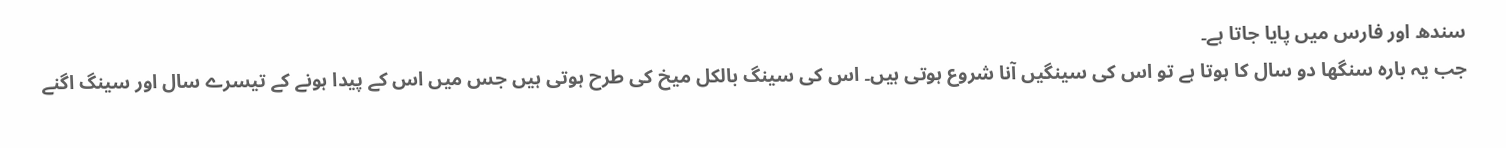سندھ اور فارس میں پایا جاتا ہے۔
جب یہ بارہ سنگھا دو سال کا ہوتا ہے تو اس کی سینگیں آنا شروع ہوتی ہیں۔ اس کی سینگ بالکل میخ کی طرح ہوتی ہیں جس میں اس کے پیدا ہونے کے تیسرے سال اور سینگ اگنے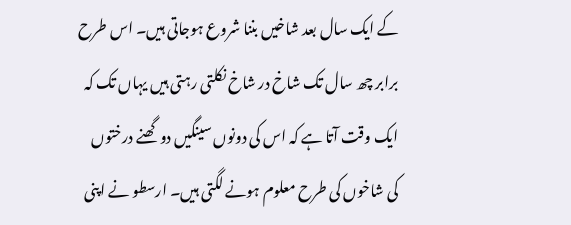کے ایک سال بعد شاخیں بننا شروع ہوجاتی ہیں۔ اس طرح برابر چھ سال تک شاخ در شاخ نکلتی رہتی ہیں یہاں تک کہ ایک وقت آتا ہے کہ اس کی دونوں سینگیں دو گھنے درختوں کی شاخوں کی طرح معلوم ہونے لگتی ہیں۔ ارسطو نے اپنی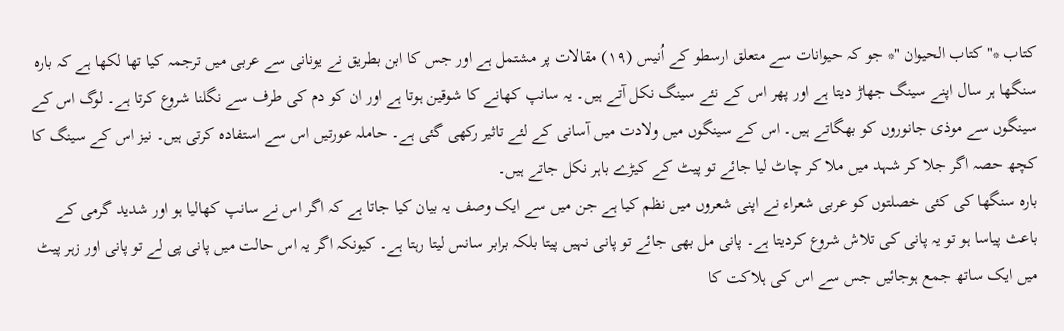کتاب *" کتاب الحیوان "* جو کہ حیوانات سے متعلق ارسطو کے اُنیس (۱۹) مقالات پر مشتمل ہے اور جس کا ابن بطریق نے یونانی سے عربی میں ترجمہ کیا تھا لکھا ہے کہ بارہ سنگھا ہر سال اپنے سینگ جھاڑ دیتا ہے اور پھر اس کے نئے سینگ نکل آتے ہیں۔ یہ سانپ کھانے کا شوقین ہوتا ہے اور ان کو دم کی طرف سے نگلنا شروع کرتا ہے۔ لوگ اس کے سینگوں سے موذی جانوروں کو بھگاتے ہیں۔ اس کے سینگوں میں ولادت میں آسانی کے لئے تاثیر رکھی گئی ہے۔ حاملہ عورتیں اس سے استفادہ کرتی ہیں۔ نیز اس کے سینگ کا کچھ حصہ اگر جلا کر شہد میں ملا کر چاٹ لیا جائے تو پیٹ کے کیڑے باہر نکل جاتے ہیں۔
بارہ سنگھا کی کئی خصلتوں کو عربی شعراء نے اپنی شعروں میں نظم کیا ہے جن میں سے ایک وصف یہ بیان کیا جاتا ہے کہ اگر اس نے سانپ کھالیا ہو اور شدید گرمی کے باعث پیاسا ہو تو یہ پانی کی تلاش شروع کردیتا ہے۔ پانی مل بھی جائے تو پانی نہیں پیتا بلکہ برابر سانس لیتا رہتا ہے۔ کیونکہ اگر یہ اس حالت میں پانی پی لے تو پانی اور زہر پیٹ میں ایک ساتھ جمع ہوجائیں جس سے اس کی ہلاکت کا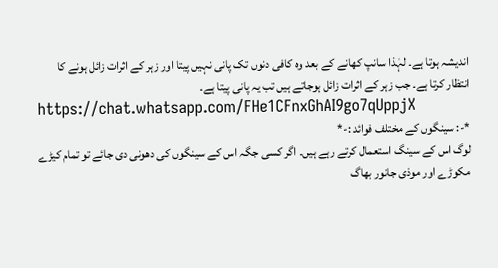اندیشہ ہوتا ہے۔ لہٰذا سانپ کھانے کے بعد وہ کافی دنوں تک پانی نہیں پیتا اور زہر کے اثرات زائل ہونے کا انتظار کرتا ہے۔ جب زہر کے اثرات زائل ہوجاتے ہیں تب یہ پانی پیتا ہے۔
https://chat.whatsapp.com/FHe1CFnxGhAI9go7qUppjX
*-: سینگوں کے مختلف فوائد :-*
لوگ اس کے سینگ استعمال کرتے رہے ہیں۔ اگر کسی جگہ اس کے سینگوں کی دھونی دی جائے تو تمام کیڑے مکوڑے اور موذی جانور بھاگ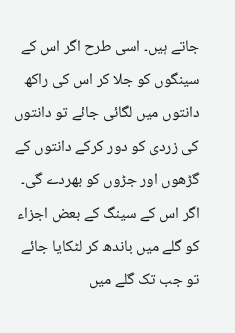جاتے ہیں۔ اسی طرح اگر اس کے سینگوں کو جلا کر اس کی راکھ دانتوں میں لگائی جائے تو دانتوں کی زردی کو دور کرکے دانتوں کے گڑھوں اور جڑوں کو بھردے گی۔ اگر اس کے سینگ کے بعض اجزاء کو گلے میں باندھ کر لٹکایا جائے تو جب تک گلے میں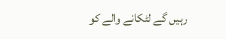رہیں گے لٹکانے والے کو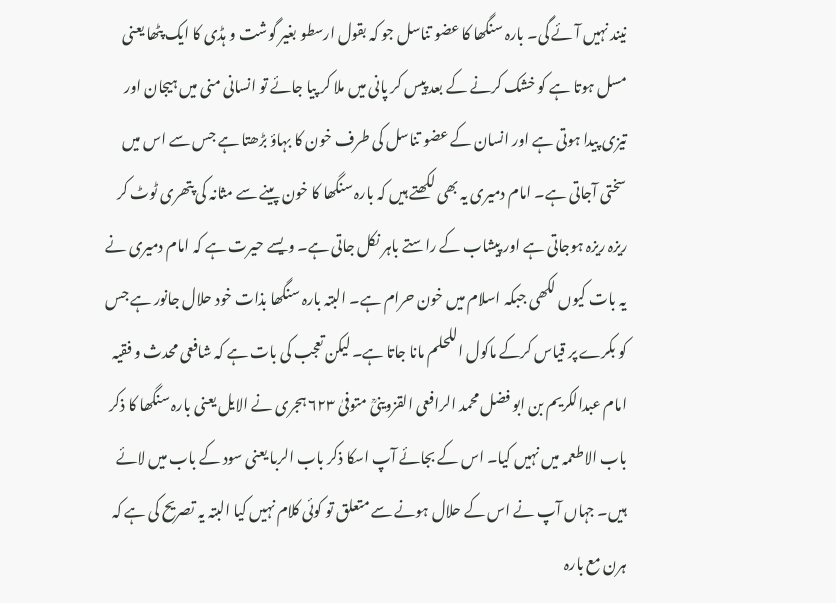نیند نہیں آئے گی۔ بارہ سنگھا کا عضو تناسل جو کہ بقول ارسطو بغیر گوشت و ہڈی کا ایک پٹھا یعنی مسل ہوتا ہے کو خشک کرنے کے بعد پیس کر پانی میں ملا کر پیا جائے تو انسانی منی میں ہیجان اور تیزی پیدا ہوتی ہے اور انسان کے عضو تناسل کی طرف خون کا بہاؤ بڑھتا ہے جس سے اس میں سختی آجاتی ہے۔ امام دمیری یہ بھی لکھتے ہیں کہ بارہ سنگھا کا خون پینے سے مثانہ کی پتھری ٹوٹ کر ریزہ ریزہ ہوجاتی ہے اور پیشاب کے راستے باہر نکل جاتی ہے۔ ویسے حیرت ہے کہ امام دمیری نے یہ بات کیوں لکھی جبکہ اسلام میں خون حرام ہے۔ البتہ بارہ سنگھا بذات خود حلال جانور ہے جس کو بکرے پر قیاس کرکے ماکول اللحلم مانا جاتا ہے۔ لیکن تعجب کی بات ہے کہ شافعی محدث و فقیہ امام عبدالکریم بن ابو فضل محمد الرافعی القزوینیؒ متوفیٰ ۶۲۳ ہجری نے الایل یعنی بارہ سنگھا کا ذکر باب الاطعمہ میں نہیں کیا۔ اس کے بجائے آپ اسکا ذکر باب الربا یعنی سود کے باب میں لائے ہیں۔ جہاں آپ نے اس کے حلال ہونے سے متعلق تو کوئی کلام نہیں کیا البتہ یہ تصریح کی ہے کہ ہرن مع بارہ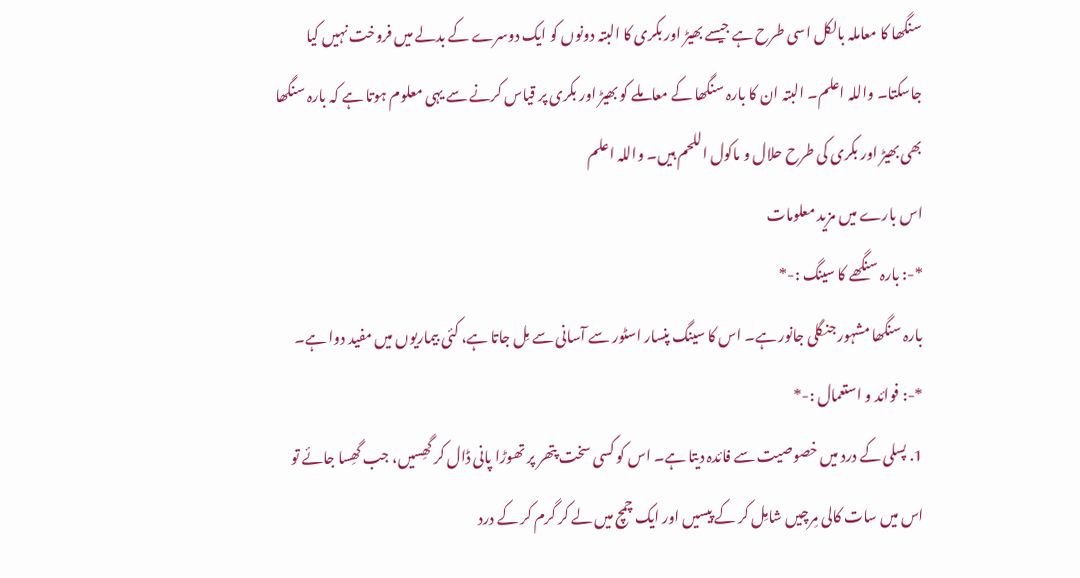سنگھا کا معاملہ بالکل اسی طرح ہے جیسے بھیڑ اور بکری کا البتہ دونوں کو ایک دوسرے کے بدلے میں فروخت نہیں کیا جاسکتا۔ واللہ اعلم۔ البتہ ان کا بارہ سنگھا کے معاملے کو بھیڑ اور بکری پر قیاس کرنے سے یہی معلوم ہوتا ہے کہ بارہ سنگھا بھی بھیڑ اور بکری کی طرح حلال و ماکول اللحم ہیں۔ واللہ اعلم
اس بارے میں مزید معلومات
*-: بارہ سنگھے کا سینگ :-*
بارہ سنگھا مشہور جنگلی جانور ہے۔ اس کا سینگ پنسار اسٹور سے آسانی سے مِل جاتا ہے، کئی بیماریوں میں مفید دوا ہے۔
*-: فوائد و استعمال :-*
1. پسلی کے درد میں خصوصیت سے فائدہ دیتا ہے۔ اس کو کسی سخت پتھر پر تھوڑا پانی ڈال کر گھِسیں، جب گھِسا جائے تو اس میں سات کالی مِرچیں شامِل کر کے پیسیں اور ایک چمچ میں لے کر گرم کر کے درد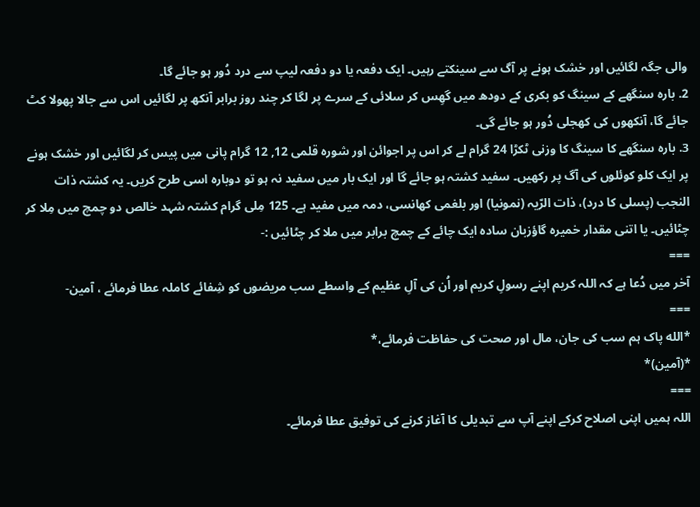والی جگہ لگائیں اور خشک ہونے پر آگ سے سینکتے رہیں۔ ایک دفعہ یا دو دفعہ لیپ سے درد دُور ہو جائے گا۔
2. بارہ سنگھے کے سینگ کو بکری کے دودھ میں گھِس کر سلائی کے سرے پر لگا کر چند روز برابر آنکھ پر لگائیں اس سے جالا پھولا کٹ جائے گا، آنکھوں کی کھجلی دُور ہو جائے گی۔
3. بارہ سنگھے کا سینگ کا وزنی ٹکڑا 24 گرام لے کر اس پر اجوائن اور شورہ قلمی 12, 12 گرام پانی میں پیس کر لگائیں اور خشک ہونے پر ایک کلو کوئلوں کی آگ پر رکھیں۔ سفید کشتہ ہو جائے گا اور ایک بار میں سفید نہ ہو تو دوبارہ اسی طرح کریں۔ یہ کشتہ ذات النجب (پسلی کا درد)، ذات الرّیہ (نمونیا) اور بلغمی کھانسی، دمہ میں مفید ہے۔ 125 مِلی گرام کشتہ شہد خالص دو چمچ میں مِلا کر چٹائیں۔ یا اتنی مقدار خمیرہ گاؤزبان سادہ ایک چائے کے چمچ برابر میں ملا کر چٹائیں :-
===
آخر میں دُعا ہے کہ اللہ کریم اپنے رسولِ کریم اور اُن کی آلِ عظیم کے واسطے سب مریضوں کو شِفائے کاملہ عطا فرمائے ، آمین-
===
*الله پاک ہم سب کی جان، مال اور صحت کی حفاظت فرمائے،*
*(آمین)*
===
اللہ ہمیں اپنی اصلاح کرکے اپنے آپ سے تبدیلی کا آغاز کرنے کی توفیق عطا فرمائے۔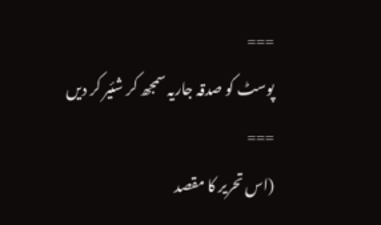===
پوسٹ کو صدقہ جاریہ سمجھ کر شئیر کر دیں
===
(اس تحریر کا مقصد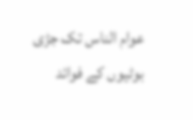عوام الناس تک جڑی بوٹیوں کے فوائد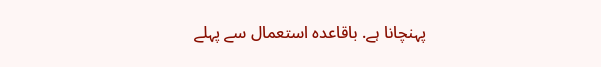پہنچانا ہے. باقاعدہ استعمال سے پہلے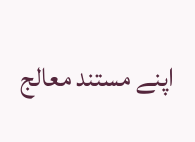اپنے مستند معالج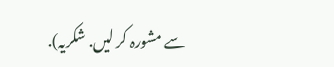سے مشورہ کر لیں. شکریہ).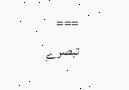===
تبصرے